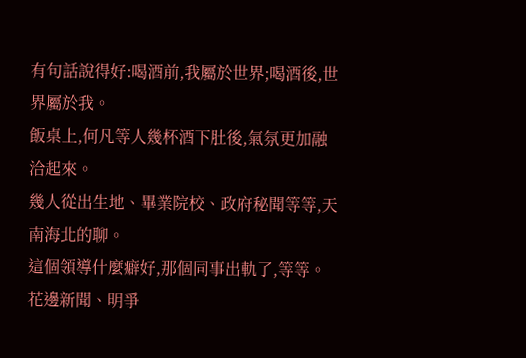有句話說得好:喝酒前,我屬於世界;喝酒後,世界屬於我。
飯桌上,何凡等人幾杯酒下肚後,氣氛更加融洽起來。
幾人從出生地、畢業院校、政府秘聞等等,天南海北的聊。
這個領導什麼癖好,那個同事出軌了,等等。
花邊新聞、明爭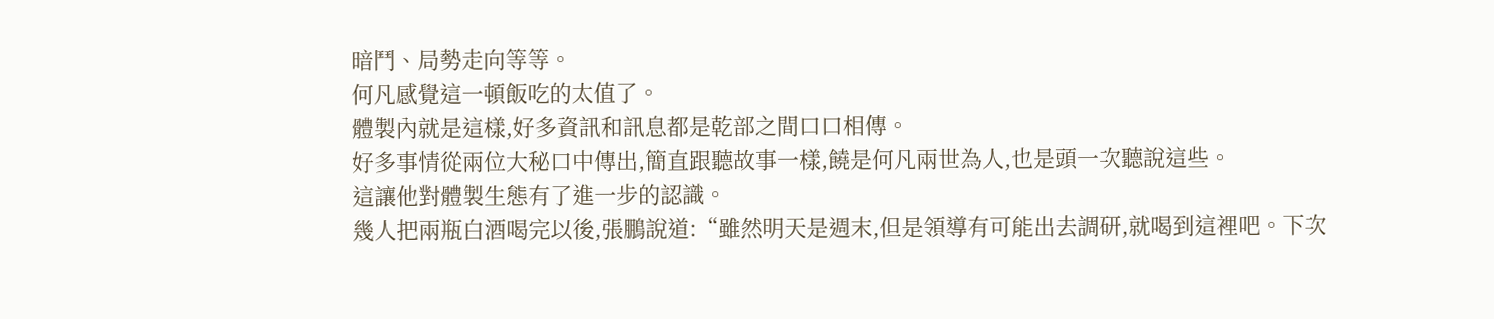暗鬥、局勢走向等等。
何凡感覺這一頓飯吃的太值了。
體製內就是這樣,好多資訊和訊息都是乾部之間口口相傳。
好多事情從兩位大秘口中傳出,簡直跟聽故事一樣,饒是何凡兩世為人,也是頭一次聽說這些。
這讓他對體製生態有了進一步的認識。
幾人把兩瓶白酒喝完以後,張鵬說道:“雖然明天是週末,但是領導有可能出去調研,就喝到這裡吧。下次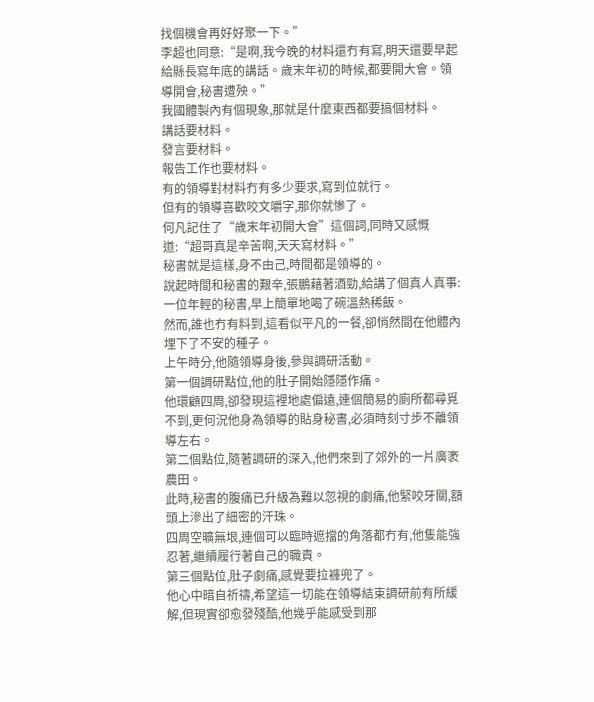找個機會再好好聚一下。”
李超也同意:“是啊,我今晚的材料還冇有寫,明天還要早起給縣長寫年底的講話。歲末年初的時候,都要開大會。領導開會,秘書遭殃。”
我國體製內有個現象,那就是什麼東西都要搞個材料。
講話要材料。
發言要材料。
報告工作也要材料。
有的領導對材料冇有多少要求,寫到位就行。
但有的領導喜歡咬文嚼字,那你就慘了。
何凡記住了“歲末年初開大會”這個詞,同時又感慨道:“超哥真是辛苦啊,天天寫材料。”
秘書就是這樣,身不由己,時間都是領導的。
說起時間和秘書的艱辛,張鵬藉著酒勁,給講了個真人真事:
一位年輕的秘書,早上簡單地喝了碗溫熱稀飯。
然而,誰也冇有料到,這看似平凡的一餐,卻悄然間在他體內埋下了不安的種子。
上午時分,他隨領導身後,參與調研活動。
第一個調研點位,他的肚子開始隱隱作痛。
他環顧四周,卻發現這裡地處偏遠,連個簡易的廁所都尋覓不到,更何況他身為領導的貼身秘書,必須時刻寸步不離領導左右。
第二個點位,隨著調研的深入,他們來到了郊外的一片廣袤農田。
此時,秘書的腹痛已升級為難以忽視的劇痛,他緊咬牙關,額頭上滲出了細密的汗珠。
四周空曠無垠,連個可以臨時遮擋的角落都冇有,他隻能強忍著,繼續履行著自己的職責。
第三個點位,肚子劇痛,感覺要拉褲兜了。
他心中暗自祈禱,希望這一切能在領導結束調研前有所緩解,但現實卻愈發殘酷,他幾乎能感受到那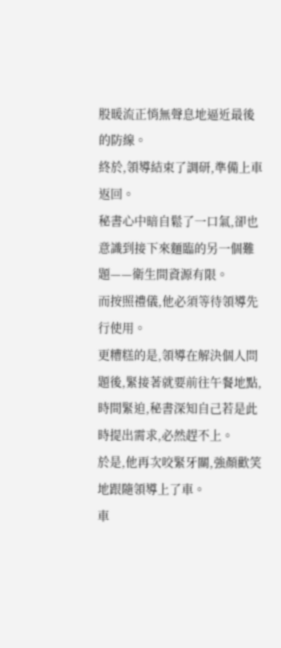股暖流正悄無聲息地逼近最後的防線。
終於,領導結束了調研,準備上車返回。
秘書心中暗自鬆了一口氣,卻也意識到接下來麵臨的另一個難題——衛生間資源有限。
而按照禮儀,他必須等待領導先行使用。
更糟糕的是,領導在解決個人問題後,緊接著就要前往午餐地點,時間緊迫,秘書深知自己若是此時提出需求,必然趕不上。
於是,他再次咬緊牙關,強顏歡笑地跟隨領導上了車。
車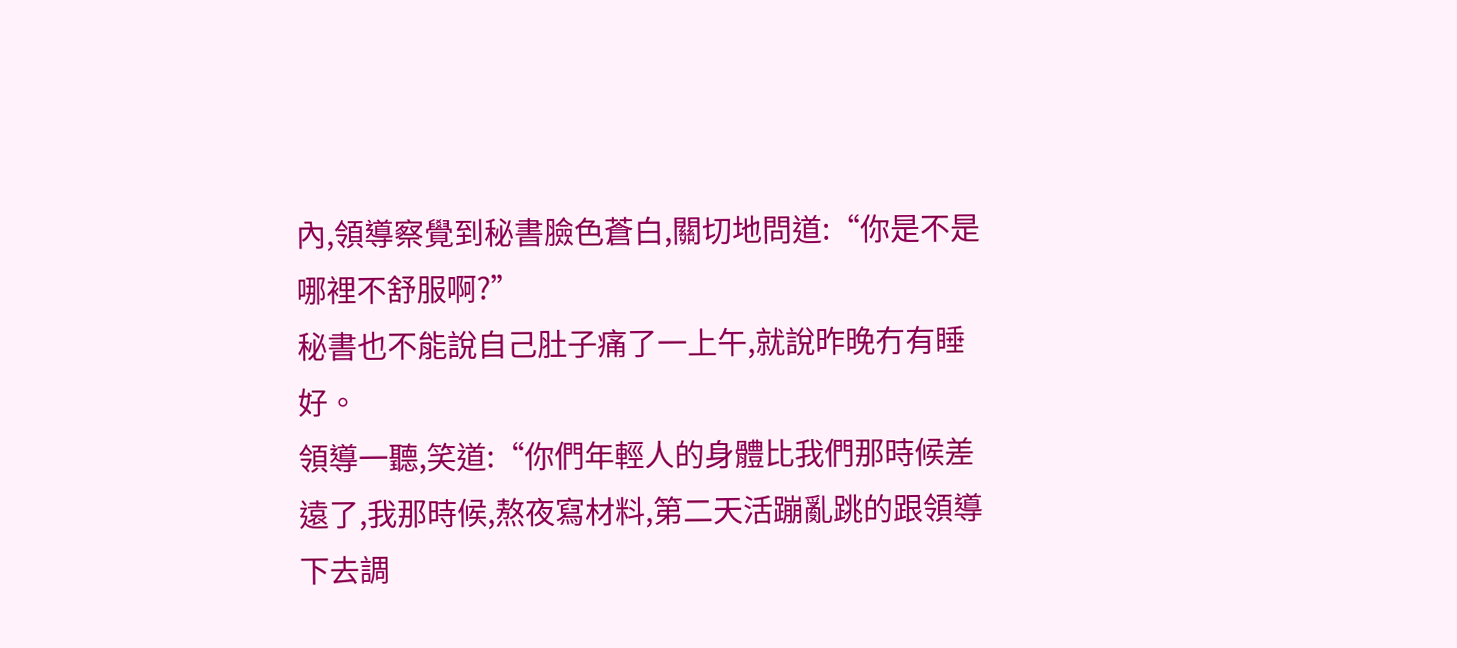內,領導察覺到秘書臉色蒼白,關切地問道:“你是不是哪裡不舒服啊?”
秘書也不能說自己肚子痛了一上午,就說昨晚冇有睡好。
領導一聽,笑道:“你們年輕人的身體比我們那時候差遠了,我那時候,熬夜寫材料,第二天活蹦亂跳的跟領導下去調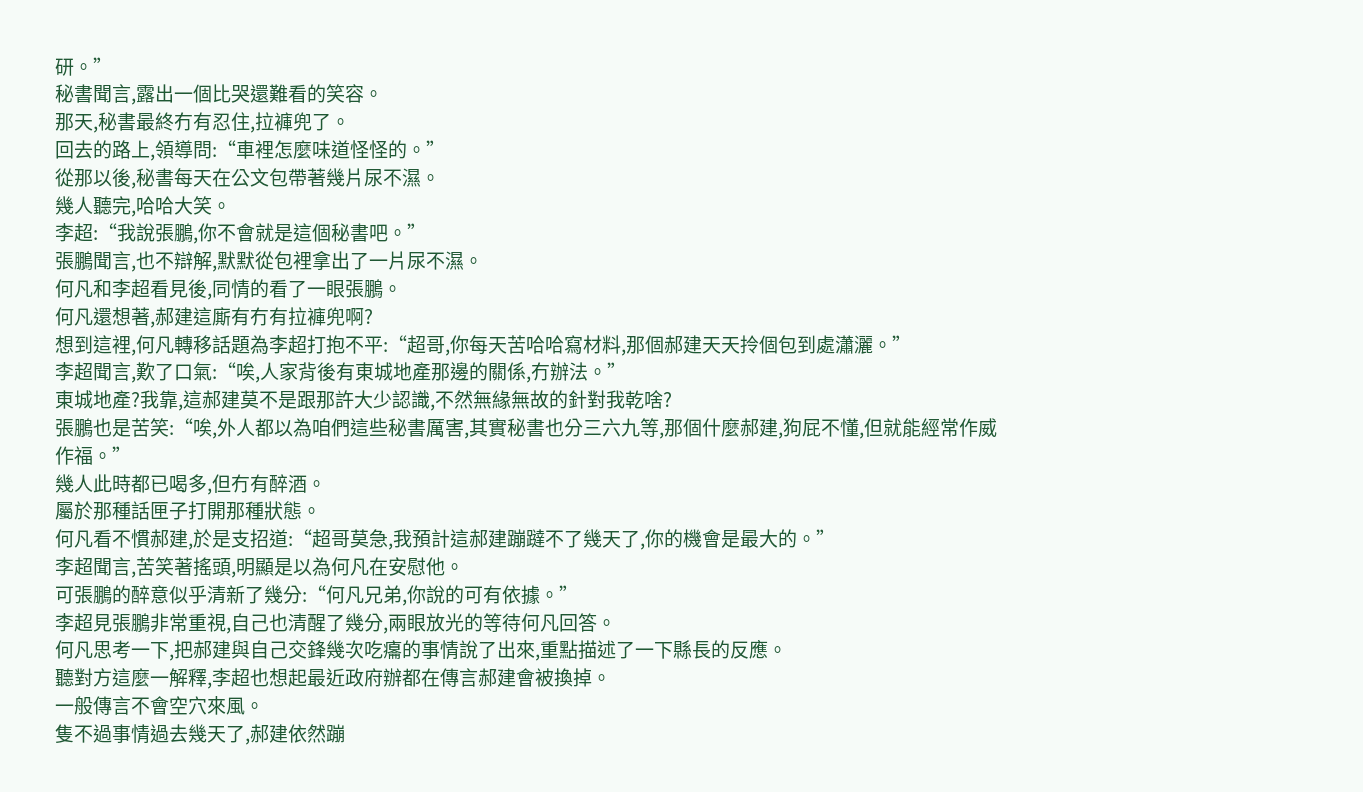研。”
秘書聞言,露出一個比哭還難看的笑容。
那天,秘書最終冇有忍住,拉褲兜了。
回去的路上,領導問:“車裡怎麼味道怪怪的。”
從那以後,秘書每天在公文包帶著幾片尿不濕。
幾人聽完,哈哈大笑。
李超:“我說張鵬,你不會就是這個秘書吧。”
張鵬聞言,也不辯解,默默從包裡拿出了一片尿不濕。
何凡和李超看見後,同情的看了一眼張鵬。
何凡還想著,郝建這廝有冇有拉褲兜啊?
想到這裡,何凡轉移話題為李超打抱不平:“超哥,你每天苦哈哈寫材料,那個郝建天天拎個包到處瀟灑。”
李超聞言,歎了口氣:“唉,人家背後有東城地產那邊的關係,冇辦法。”
東城地產?我靠,這郝建莫不是跟那許大少認識,不然無緣無故的針對我乾啥?
張鵬也是苦笑:“唉,外人都以為咱們這些秘書厲害,其實秘書也分三六九等,那個什麼郝建,狗屁不懂,但就能經常作威作福。”
幾人此時都已喝多,但冇有醉酒。
屬於那種話匣子打開那種狀態。
何凡看不慣郝建,於是支招道:“超哥莫急,我預計這郝建蹦躂不了幾天了,你的機會是最大的。”
李超聞言,苦笑著搖頭,明顯是以為何凡在安慰他。
可張鵬的醉意似乎清新了幾分:“何凡兄弟,你說的可有依據。”
李超見張鵬非常重視,自己也清醒了幾分,兩眼放光的等待何凡回答。
何凡思考一下,把郝建與自己交鋒幾次吃癟的事情說了出來,重點描述了一下縣長的反應。
聽對方這麼一解釋,李超也想起最近政府辦都在傳言郝建會被換掉。
一般傳言不會空穴來風。
隻不過事情過去幾天了,郝建依然蹦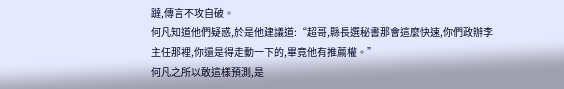躂,傳言不攻自破。
何凡知道他們疑惑,於是他建議道:“超哥,縣長選秘書那會這麼快速,你們政辦李主任那裡,你還是得走動一下的,畢竟他有推薦權。”
何凡之所以敢這樣預測,是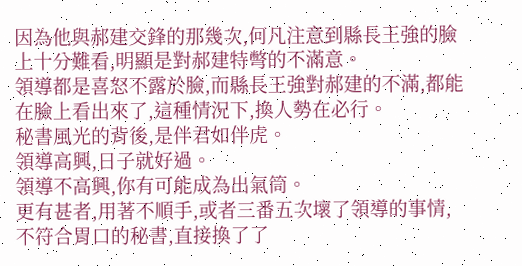因為他與郝建交鋒的那幾次,何凡注意到縣長王強的臉上十分難看,明顯是對郝建特彆的不滿意。
領導都是喜怒不露於臉,而縣長王強對郝建的不滿,都能在臉上看出來了,這種情況下,換人勢在必行。
秘書風光的背後,是伴君如伴虎。
領導高興,日子就好過。
領導不高興,你有可能成為出氣筒。
更有甚者,用著不順手,或者三番五次壞了領導的事情,不符合胃口的秘書,直接換了了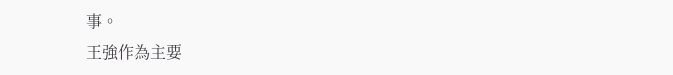事。
王強作為主要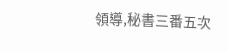領導,秘書三番五次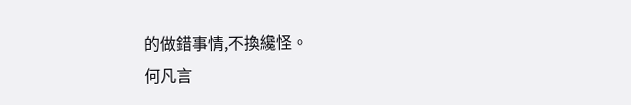的做錯事情,不換纔怪。
何凡言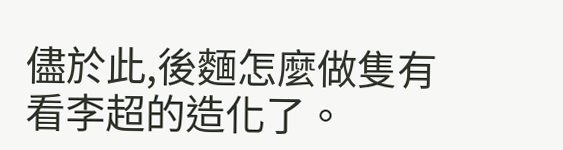儘於此,後麵怎麼做隻有看李超的造化了。